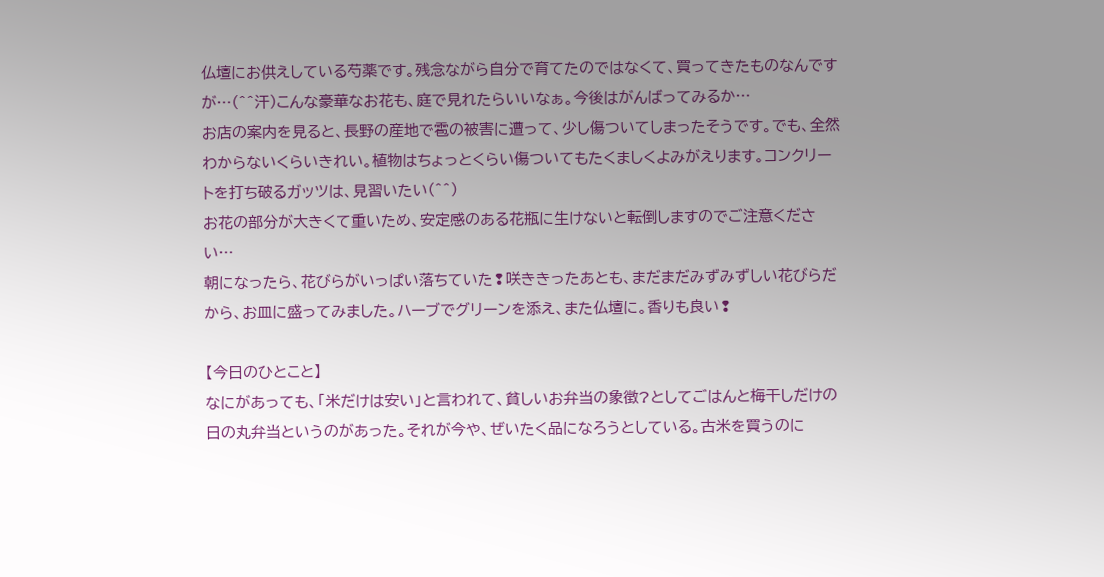仏壇にお供えしている芍薬です。残念ながら自分で育てたのではなくて、買ってきたものなんですが…(^^汗)こんな豪華なお花も、庭で見れたらいいなぁ。今後はがんばってみるか…
お店の案内を見ると、長野の産地で雹の被害に遭って、少し傷ついてしまったそうです。でも、全然わからないくらいきれい。植物はちょっとくらい傷ついてもたくましくよみがえります。コンクリートを打ち破るガッツは、見習いたい(^^)
お花の部分が大きくて重いため、安定感のある花瓶に生けないと転倒しますのでご注意ください…
朝になったら、花びらがいっぱい落ちていた❢咲ききったあとも、まだまだみずみずしい花びらだから、お皿に盛ってみました。ハーブでグリーンを添え、また仏壇に。香りも良い❢

【今日のひとこと】
なにがあっても、「米だけは安い」と言われて、貧しいお弁当の象徴?としてごはんと梅干しだけの日の丸弁当というのがあった。それが今や、ぜいたく品になろうとしている。古米を買うのに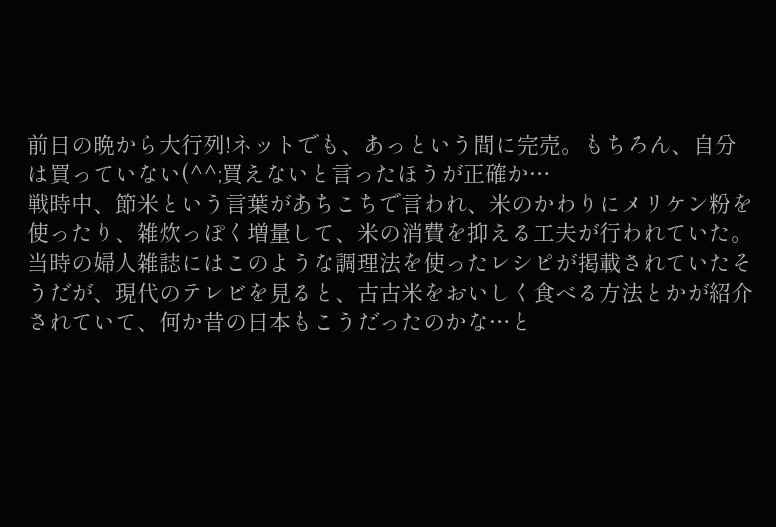前日の晩から大行列!ネットでも、あっという間に完売。もちろん、自分は買っていない(^^;買えないと言ったほうが正確か…
戦時中、節米という言葉があちこちで言われ、米のかわりにメリケン粉を使ったり、雑炊っぽく増量して、米の消費を抑える工夫が行われていた。当時の婦人雑誌にはこのような調理法を使ったレシピが掲載されていたそうだが、現代のテレビを見ると、古古米をおいしく食べる方法とかが紹介されていて、何か昔の日本もこうだったのかな…と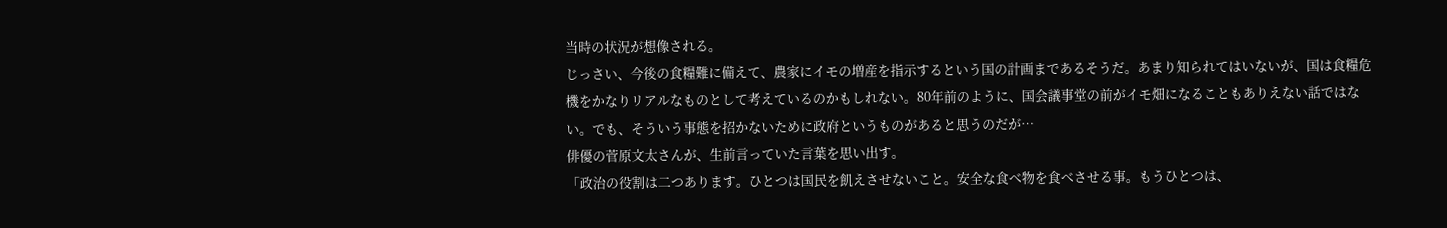当時の状況が想像される。
じっさい、今後の食糧難に備えて、農家にイモの増産を指示するという国の計画まであるそうだ。あまり知られてはいないが、国は食糧危機をかなりリアルなものとして考えているのかもしれない。80年前のように、国会議事堂の前がイモ畑になることもありえない話ではない。でも、そういう事態を招かないために政府というものがあると思うのだが…
俳優の菅原文太さんが、生前言っていた言葉を思い出す。
「政治の役割は二つあります。ひとつは国民を飢えさせないこと。安全な食べ物を食べさせる事。もうひとつは、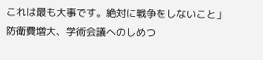これは最も大事です。絶対に戦争をしないこと」
防衛費増大、学術会議へのしめつ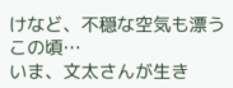けなど、不穏な空気も漂うこの頃…
いま、文太さんが生き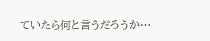ていたら何と言うだろうか…